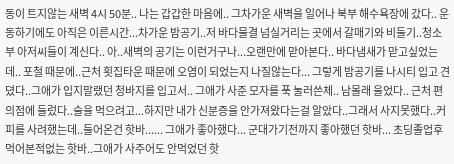동이 트지않는 새벽 4시 50분.. 나는 갑갑한 마음에.. 그차가운 새벽을 일어나 북부 해수욕장에 갔다.. 운동하기에도 아직은 이른시간...차가운 밤공기..저 바다물결 넘실거리는 곳에서 갈매기와 비둘기..청소부 아저씨들이 계신다.. 아..새벽의 공기는 이런거구나...오랜만에 맏아본다.. 바다냄새가 맏고싶었는데.. 포철 때문에..근처 횟집타운 때문에 오염이 되었는지 나질않는다... 그렇게 밤공기를 나시티 입고 견뎠다..그애가 입지말랬던 청바지를 입고서.. 그애가 사준 모자를 푹 눌러쓴체.. 남몰래 울었다.. 근처 편의점에 들렀다..술을 먹으려고...하지만 내가 신분증을 안가져왔다는걸 알았다..그래서 사지못했다..커피를 사려했는데..들어온건 핫바...... 그애가 좋아했다... 군대가기전까지 좋아했던 핫바... 초딩졸업후 먹어본적없는 핫바..그애가 사주어도 안먹었던 핫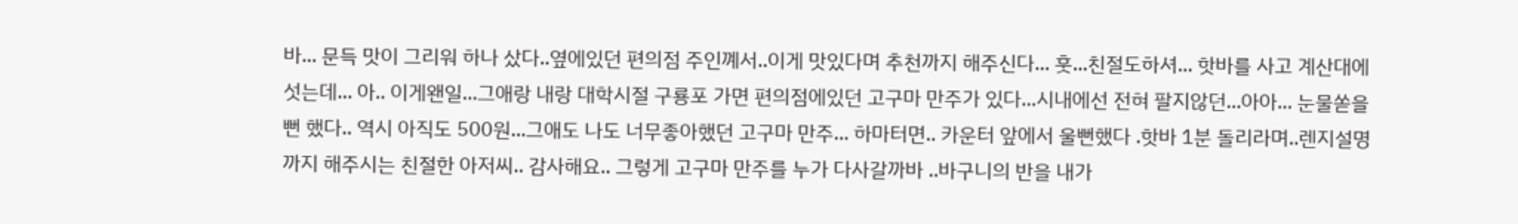바... 문득 맛이 그리워 하나 샀다..옆에있던 편의점 주인꼐서..이게 맛있다며 추천까지 해주신다... 훗...친절도하셔... 핫바를 사고 계산대에 섯는데... 아.. 이게왠일...그애랑 내랑 대학시절 구룡포 가면 편의점에있던 고구마 만주가 있다...시내에선 전혀 팔지않던...아아... 눈물쏟을뻔 했다.. 역시 아직도 500원...그애도 나도 너무좋아했던 고구마 만주... 하마터면.. 카운터 앞에서 울뻔했다 .핫바 1분 돌리라며..렌지설명까지 해주시는 친절한 아저씨.. 감사해요.. 그렇게 고구마 만주를 누가 다사갈까바 ..바구니의 반을 내가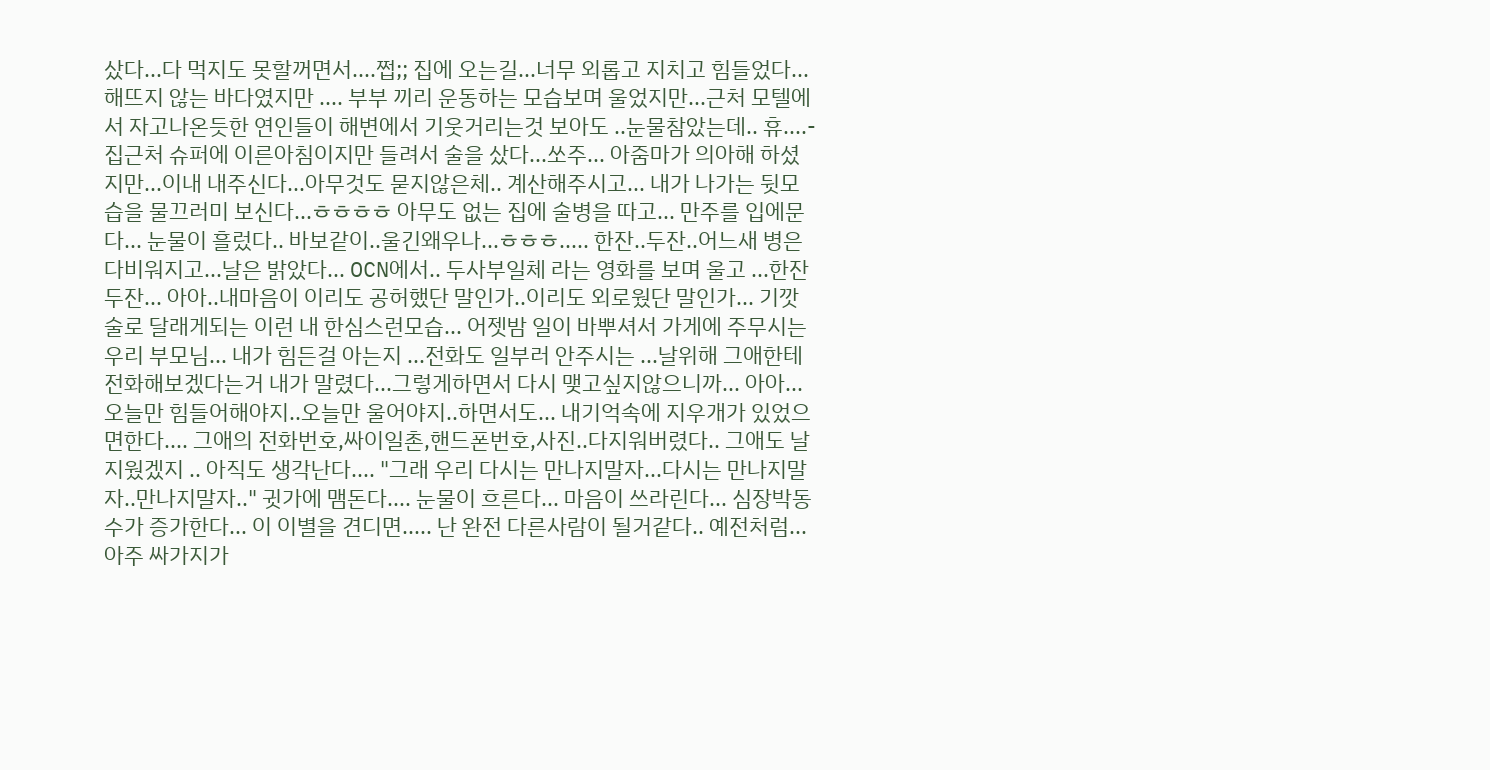샀다...다 먹지도 못할꺼면서....쩝;; 집에 오는길...너무 외롭고 지치고 힘들었다... 해뜨지 않는 바다였지만 .... 부부 끼리 운동하는 모습보며 울었지만...근처 모텔에서 자고나온듯한 연인들이 해변에서 기웃거리는것 보아도 ..눈물참았는데.. 휴....- 집근처 슈퍼에 이른아침이지만 들려서 술을 샀다...쏘주... 아줌마가 의아해 하셨지만...이내 내주신다...아무것도 묻지않은체.. 계산해주시고... 내가 나가는 뒷모습을 물끄러미 보신다...ㅎㅎㅎㅎ 아무도 없는 집에 술병을 따고... 만주를 입에문다... 눈물이 흘렀다.. 바보같이..울긴왜우나...ㅎㅎㅎ..... 한잔..두잔..어느새 병은 다비워지고...날은 밝았다... OCN에서.. 두사부일체 라는 영화를 보며 울고 ...한잔 두잔... 아아..내마음이 이리도 공허했단 말인가..이리도 외로웠단 말인가... 기깟 술로 달래게되는 이런 내 한심스런모습... 어젯밤 일이 바뿌셔서 가게에 주무시는 우리 부모님... 내가 힘든걸 아는지 ...전화도 일부러 안주시는 ...날위해 그애한테 전화해보겠다는거 내가 말렸다...그렇게하면서 다시 맺고싶지않으니까... 아아... 오늘만 힘들어해야지..오늘만 울어야지..하면서도... 내기억속에 지우개가 있었으면한다.... 그애의 전화번호,싸이일촌,핸드폰번호,사진..다지워버렸다.. 그애도 날 지웠겠지 .. 아직도 생각난다.... "그래 우리 다시는 만나지말자...다시는 만나지말자..만나지말자.." 귓가에 맴돈다.... 눈물이 흐른다... 마음이 쓰라린다... 심장박동수가 증가한다... 이 이별을 견디면..... 난 완전 다른사람이 될거같다.. 예전처럼...아주 싸가지가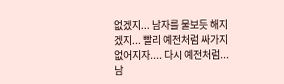없겠지... 남자를 물보듯 해지겠지... 빨리 예전처럼 싸가지 없어지자.... 다시 예전처럼...남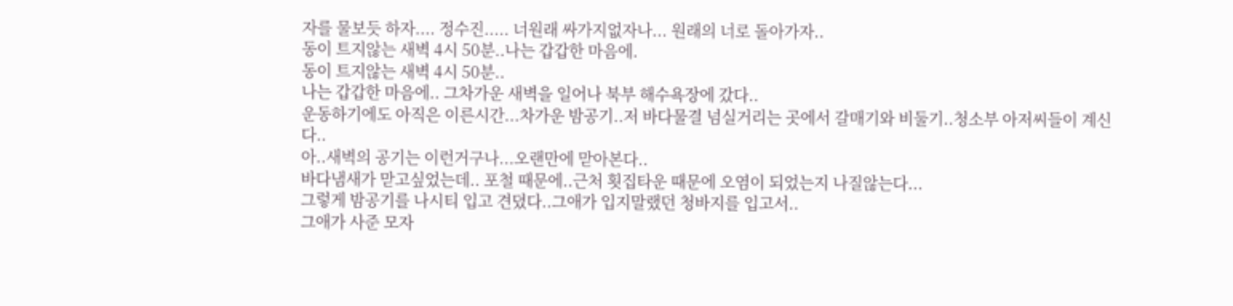자를 물보듯 하자.... 정수진..... 너원래 싸가지없자나... 원래의 너로 돌아가자..
동이 트지않는 새벽 4시 50분..나는 갑갑한 마음에.
동이 트지않는 새벽 4시 50분..
나는 갑갑한 마음에.. 그차가운 새벽을 일어나 북부 해수욕장에 갔다..
운동하기에도 아직은 이른시간...차가운 밤공기..저 바다물결 넘실거리는 곳에서 갈매기와 비둘기..청소부 아저씨들이 계신다..
아..새벽의 공기는 이런거구나...오랜만에 맏아본다..
바다냄새가 맏고싶었는데.. 포철 때문에..근처 횟집타운 때문에 오염이 되었는지 나질않는다...
그렇게 밤공기를 나시티 입고 견뎠다..그애가 입지말랬던 청바지를 입고서..
그애가 사준 모자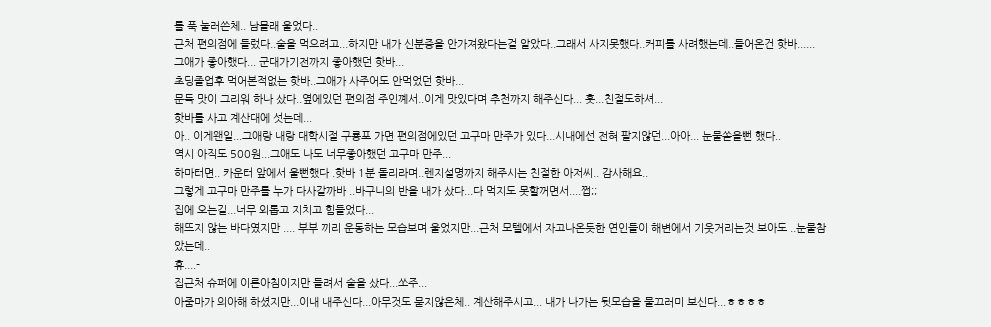를 푹 눌러쓴체.. 남몰래 울었다..
근처 편의점에 들렀다..술을 먹으려고...하지만 내가 신분증을 안가져왔다는걸 알았다..그래서 사지못했다..커피를 사려했는데..들어온건 핫바......
그애가 좋아했다... 군대가기전까지 좋아했던 핫바...
초딩졸업후 먹어본적없는 핫바..그애가 사주어도 안먹었던 핫바...
문득 맛이 그리워 하나 샀다..옆에있던 편의점 주인꼐서..이게 맛있다며 추천까지 해주신다... 훗...친절도하셔...
핫바를 사고 계산대에 섯는데...
아.. 이게왠일...그애랑 내랑 대학시절 구룡포 가면 편의점에있던 고구마 만주가 있다...시내에선 전혀 팔지않던...아아... 눈물쏟을뻔 했다..
역시 아직도 500원...그애도 나도 너무좋아했던 고구마 만주...
하마터면.. 카운터 앞에서 울뻔했다 .핫바 1분 돌리라며..렌지설명까지 해주시는 친절한 아저씨.. 감사해요..
그렇게 고구마 만주를 누가 다사갈까바 ..바구니의 반을 내가 샀다...다 먹지도 못할꺼면서....쩝;;
집에 오는길...너무 외롭고 지치고 힘들었다...
해뜨지 않는 바다였지만 .... 부부 끼리 운동하는 모습보며 울었지만...근처 모텔에서 자고나온듯한 연인들이 해변에서 기웃거리는것 보아도 ..눈물참았는데..
휴....-
집근처 슈퍼에 이른아침이지만 들려서 술을 샀다...쏘주...
아줌마가 의아해 하셨지만...이내 내주신다...아무것도 묻지않은체.. 계산해주시고... 내가 나가는 뒷모습을 물끄러미 보신다...ㅎㅎㅎㅎ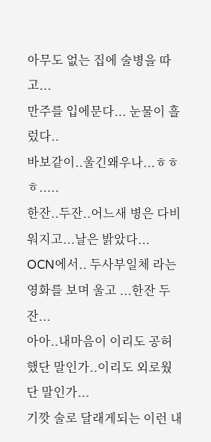아무도 없는 집에 술병을 따고...
만주를 입에문다... 눈물이 흘렀다..
바보같이..울긴왜우나...ㅎㅎㅎ.....
한잔..두잔..어느새 병은 다비워지고...날은 밝았다...
OCN에서.. 두사부일체 라는 영화를 보며 울고 ...한잔 두잔...
아아..내마음이 이리도 공허했단 말인가..이리도 외로웠단 말인가...
기깟 술로 달래게되는 이런 내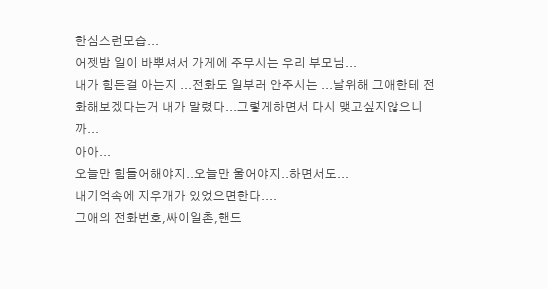한심스런모습...
어젯밤 일이 바뿌셔서 가게에 주무시는 우리 부모님...
내가 힘든걸 아는지 ...전화도 일부러 안주시는 ...날위해 그애한테 전화해보겠다는거 내가 말렸다...그렇게하면서 다시 맺고싶지않으니까...
아아...
오늘만 힘들어해야지..오늘만 울어야지..하면서도...
내기억속에 지우개가 있었으면한다....
그애의 전화번호,싸이일촌,핸드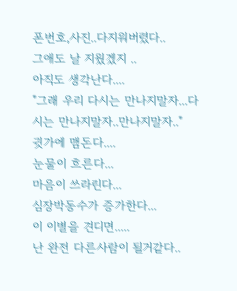폰번호,사진..다지워버렸다..
그애도 날 지웠겠지 ..
아직도 생각난다....
"그래 우리 다시는 만나지말자...다시는 만나지말자..만나지말자.."
귓가에 맴돈다....
눈물이 흐른다...
마음이 쓰라린다...
심장박동수가 증가한다...
이 이별을 견디면.....
난 완전 다른사람이 될거같다..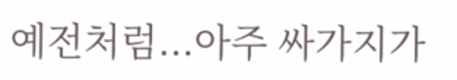예전처럼...아주 싸가지가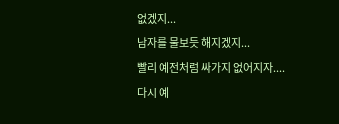없겠지...
남자를 물보듯 해지겠지...
빨리 예전처럼 싸가지 없어지자....
다시 예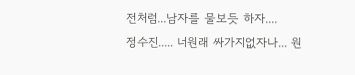전처럼...남자를 물보듯 하자....
정수진..... 너원래 싸가지없자나... 원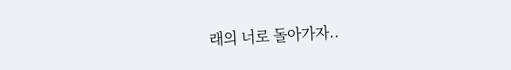래의 너로 돌아가자..